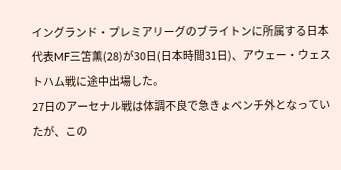イングランド・プレミアリーグのブライトンに所属する日本代表MF三笘薫(28)が30日(日本時間31日)、アウェー・ウェストハム戦に途中出場した。
27日のアーセナル戦は体調不良で急きょベンチ外となっていたが、この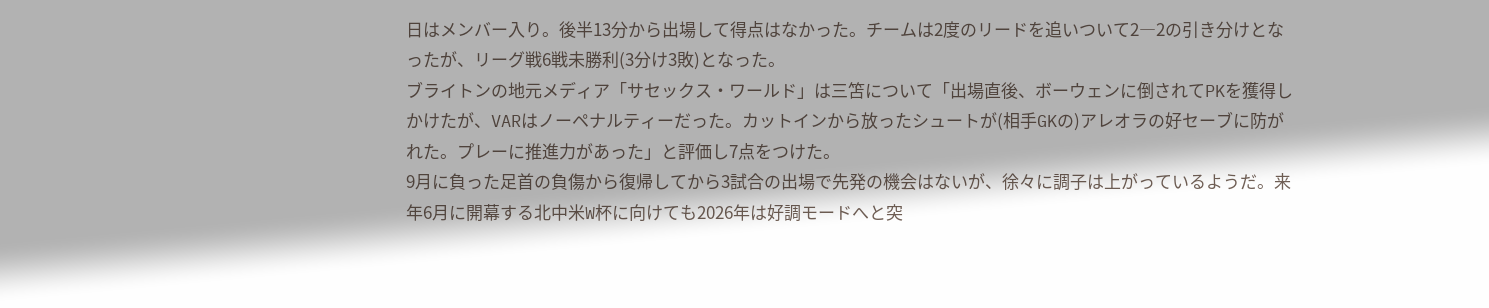日はメンバー入り。後半13分から出場して得点はなかった。チームは2度のリードを追いついて2―2の引き分けとなったが、リーグ戦6戦未勝利(3分け3敗)となった。
ブライトンの地元メディア「サセックス・ワールド」は三笘について「出場直後、ボーウェンに倒されてPKを獲得しかけたが、VARはノーペナルティーだった。カットインから放ったシュートが(相手GKの)アレオラの好セーブに防がれた。プレーに推進力があった」と評価し7点をつけた。
9月に負った足首の負傷から復帰してから3試合の出場で先発の機会はないが、徐々に調子は上がっているようだ。来年6月に開幕する北中米W杯に向けても2026年は好調モードへと突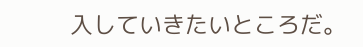入していきたいところだ。